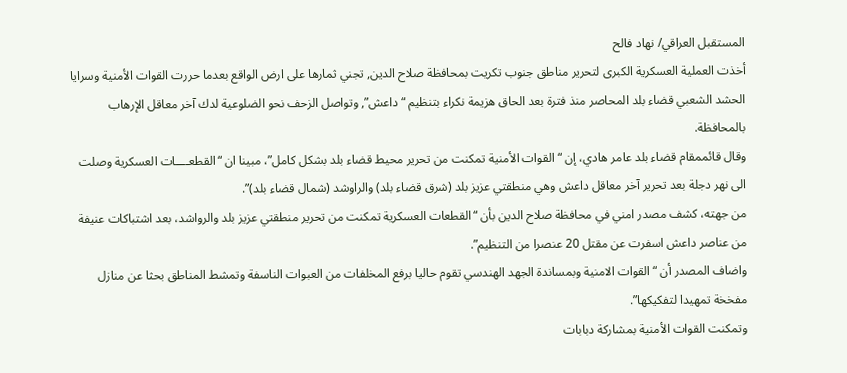المستقبل العراقي/ نهاد فالح
أخذت العملية العسكرية الكبرى لتحرير مناطق جنوب تكريت بمحافظة صلاح الدين, تجني ثمارها على ارض الواقع بعدما حررت القوات الأمنية وسرايا الحشد الشعبي قضاء بلد المحاصر منذ فترة بعد الحاق هزيمة نكراء بتنظيم “داعش”, وتواصل الزحف نحو الضلوعية لدك آخر معاقل الإرهاب بالمحافظة.
وقال قائممقام قضاء بلد عامر هادي، إن “القوات الأمنية تمكنت من تحرير محيط قضاء بلد بشكل كامل”، مبينا ان “القطعــــات العسكرية وصلت الى نهر دجلة بعد تحرير آخر معاقل داعش وهي منطقتي عزيز بلد (شرق قضاء بلد) والراوشد (شمال قضاء بلد)”.
من جهته، كشف مصدر امني في محافظة صلاح الدين بأن “القطعات العسكرية تمكنت من تحرير منطقتي عزيز بلد والرواشد، بعد اشتباكات عنيفة من عناصر داعش اسفرت عن مقتل 20 عنصرا من التنظيم”.
واضاف المصدر أن “القوات الامنية وبمساندة الجهد الهندسي تقوم حاليا برفع المخلفات من العبوات الناسفة وتمشط المناطق بحثا عن منازل مفخخة تمهيدا لتفكيكها”.
وتمكنت القوات الأمنية بمشاركة دبابات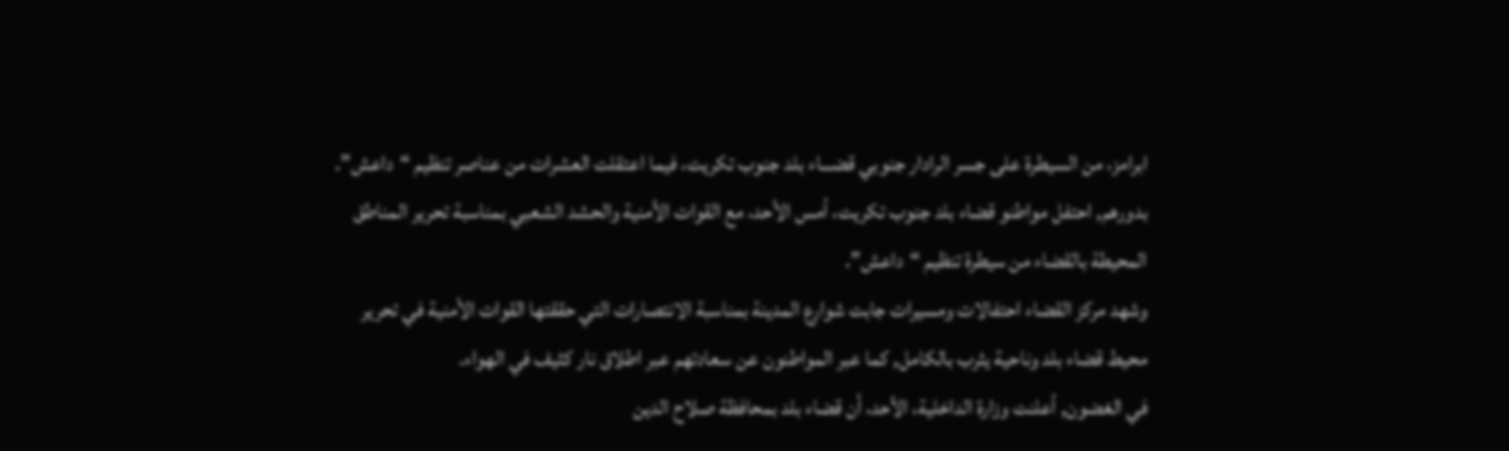ابرامز، من السيطرة على جسر الرادار جنوبي قضـــاء بلد جنوب تكريت، فيما اعتقلت العشرات من عناصر تنظيم “داعش”.
بدورهم, احتفل مواطنو قضاء بلد جنوب تكريت، أمس الأحد، مع القوات الأمنية والحشد الشعبي بمناسبة تحرير المناطق المحيطة بالقضاء من سيطرة تنظيم “داعش”.
وشهد مركز القضاء احتفالات ومسيرات جابت شوارع المدينة بمناسبة الانتصارات التي حققتها القوات الأمنية في تحرير محيط قضاء بلد وناحية يثرب بالكامل, كما عبر المواطنون عن سعادتهم عبر اطلاق نار كثيف في الهواء.
في الغضون, أعلنت وزارة الداخلية، الأحد، أن قضاء بلد بمحافظة صلاح الدين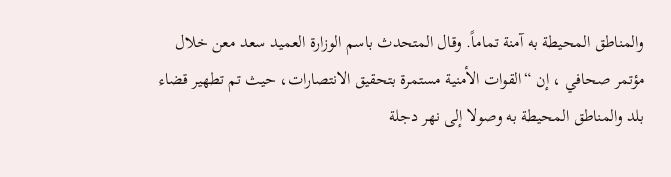والمناطق المحيطة به آمنة تماماً. وقال المتحدث باسم الوزارة العميد سعد معن خلال مؤتمر صحافي ، إن “القوات الأمنية مستمرة بتحقيق الانتصارات، حيث تم تطهير قضاء بلد والمناطق المحيطة به وصولا إلى نهر دجلة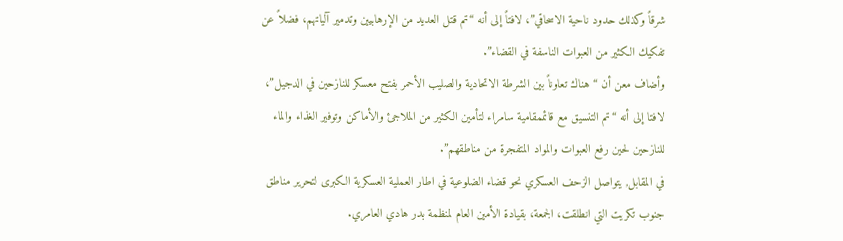شرقاً وكذلك حدود ناحية الاسحاقي”، لافتاً إلى أنه “تم قتل العديد من الإرهابيين وتدمير آلياتهم، فضلاً عن تفكيك الكثير من العبوات الناسفة في القضاء”.
وأضاف معن أن “هناك تعاوناً بين الشرطة الاتحادية والصليب الأحمر بفتح معسكر للنازحين في الدجيل”، لافتا إلى أنه “تم التنسيق مع قائممقامية سامراء لتأمين الكثير من الملاجئ والأماكن وتوفير الغذاء والماء للنازحين لحين رفع العبوات والمواد المتفجرة من مناطقهم”.
في المقابل, يتواصل الزحف العسكري نحو قضاء الضلوعية في اطار العملية العسكرية الكبرى لتحرير مناطق جنوب تكريت التي انطلقت، الجمعة، بقيادة الأمين العام لمنظمة بدر هادي العامري.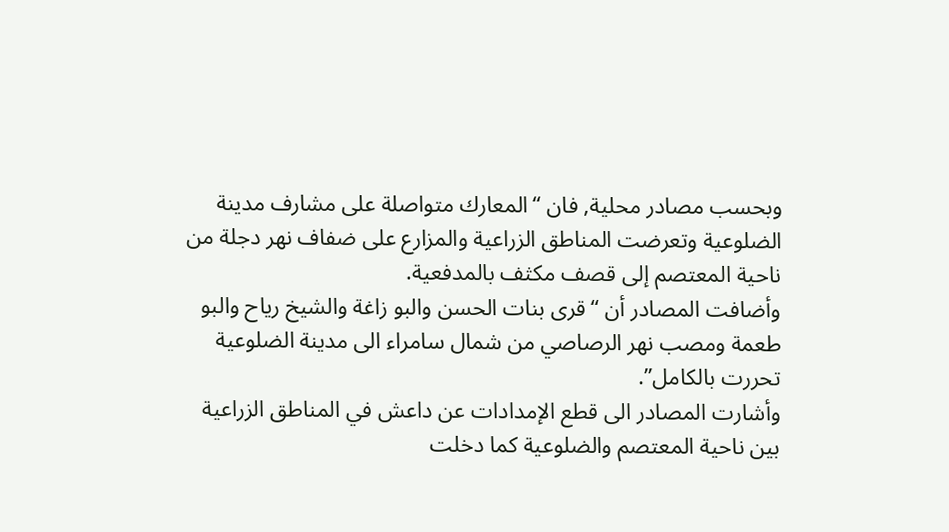وبحسب مصادر محلية, فان “المعارك متواصلة على مشارف مدينة الضلوعية وتعرضت المناطق الزراعية والمزارع على ضفاف نهر دجلة من ناحية المعتصم إلى قصف مكثف بالمدفعية.
وأضافت المصادر أن “قرى بنات الحسن والبو زاغة والشيخ رياح والبو طعمة ومصب نهر الرصاصي من شمال سامراء الى مدينة الضلوعية تحررت بالكامل”.
وأشارت المصادر الى قطع الإمدادات عن داعش في المناطق الزراعية بين ناحية المعتصم والضلوعية كما دخلت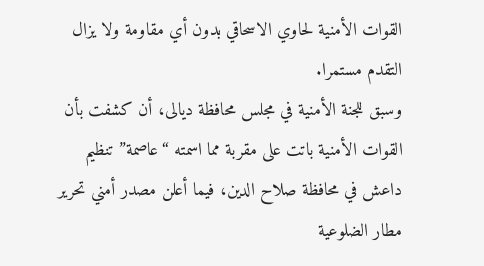القوات الأمنية لحاوي الاسحاقي بدون أي مقاومة ولا يزال التقدم مستمرا.
وسبق للجنة الأمنية في مجلس محافظة ديالى، أن كشفت بأن القوات الأمنية باتت على مقربة مما اسمته “عاصمة” تنظيم داعش في محافظة صلاح الدين، فيما أعلن مصدر أمني تحرير مطار الضلوعية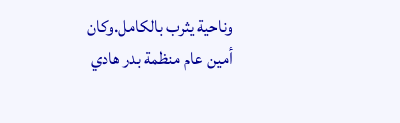وناحية يثرب بالكامل.وكان أمين عام منظمة بدر هادي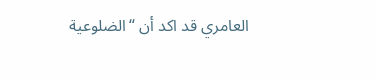العامري قد اكد أن “الضلوعية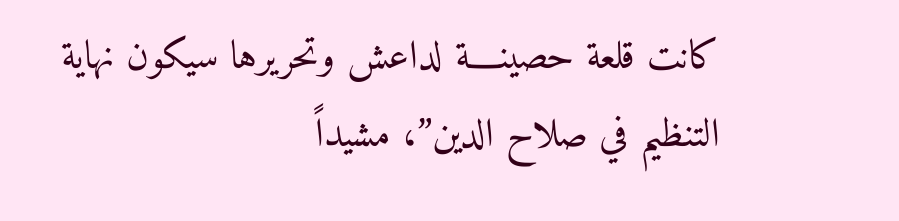كانت قلعة حصينــــة لداعش وتحريرها سيكون نهاية التنظيم في صلاح الدين”، مشيداً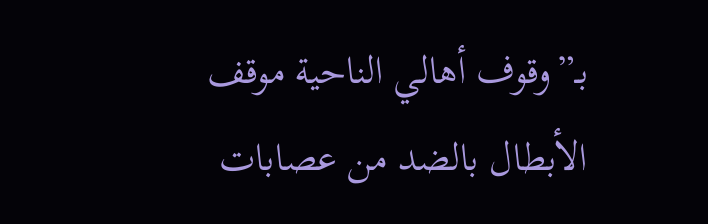بـ”وقوف أهالي الناحية موقف الأبطال بالضد من عصابات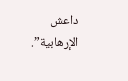داعش الإرهابية”.